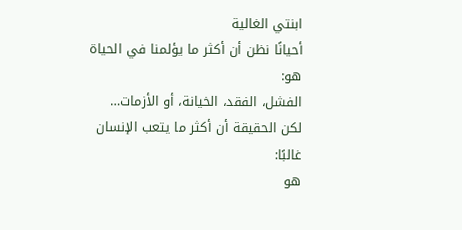ابنتي الغالية
أحيانًا نظن أن أكثر ما يؤلمنا في الحياة هو:
الفشل، الفقد، الخيانة، أو الأزمات…
لكن الحقيقة أن أكثر ما يتعب الإنسان غالبًا:
هو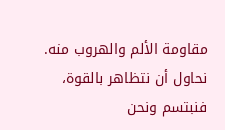مقاومة الألم والهروب منه.
نحاول أن نتظاهر بالقوة،
فنبتسم ونحن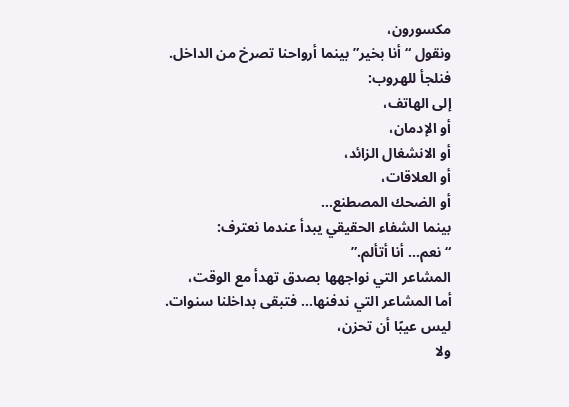مكسورون،
ونقول “أنا بخير” بينما أرواحنا تصرخ من الداخل.
فنلجأ للهروب:
إلى الهاتف،
أو الإدمان،
أو الانشغال الزائد،
أو العلاقات،
أو الضحك المصطنع…
بينما الشفاء الحقيقي يبدأ عندما نعترف:
“نعم… أنا أتألم.”
المشاعر التي نواجهها بصدق تهدأ مع الوقت،
أما المشاعر التي ندفنها… فتبقى بداخلنا سنوات.
ليس عيبًا أن تحزن،
ولا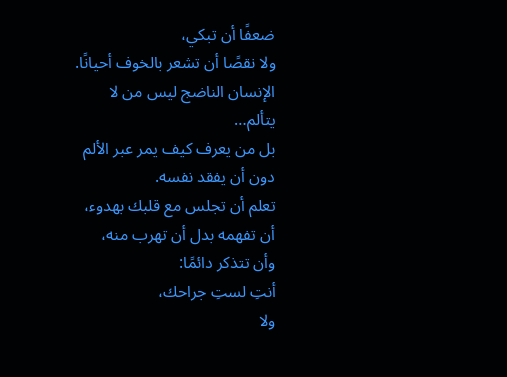ضعفًا أن تبكي،
ولا نقصًا أن تشعر بالخوف أحيانًا.
الإنسان الناضج ليس من لا يتألم…
بل من يعرف كيف يمر عبر الألم دون أن يفقد نفسه.
تعلم أن تجلس مع قلبك بهدوء،
أن تفهمه بدل أن تهرب منه،
وأن تتذكر دائمًا:
أنتِ لستِ جراحك،
ولا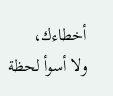أخطاءك،
ولا أسوأ لحظة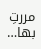مررتِ بها…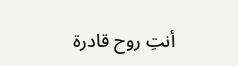أنتِ روح قادرة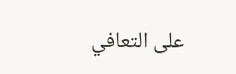على التعافي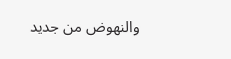والنهوض من جديد